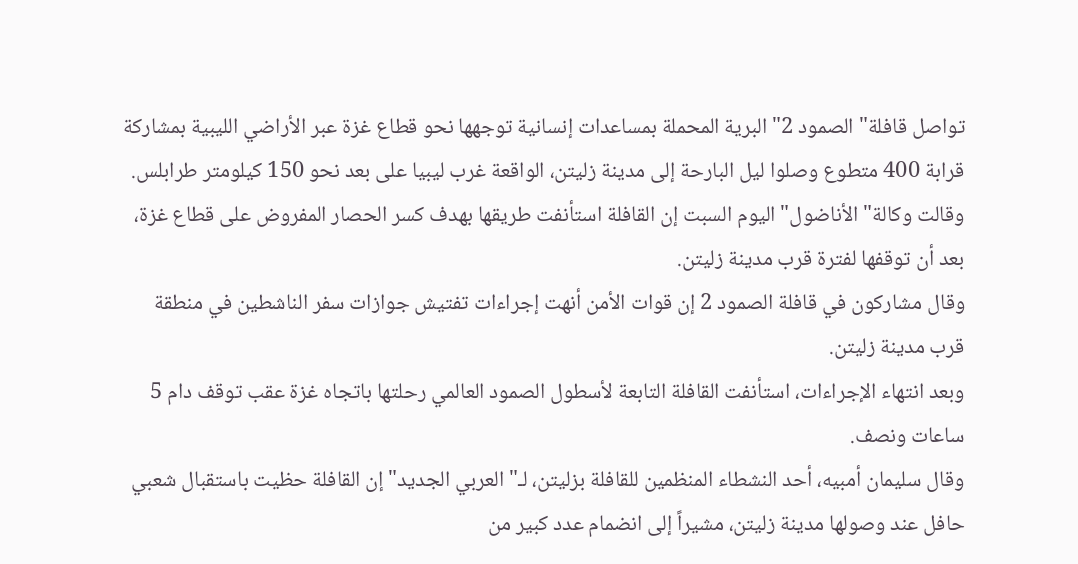تواصل قافلة" الصمود 2" البرية المحملة بمساعدات إنسانية توجهها نحو قطاع غزة عبر الأراضي الليبية بمشاركة قرابة 400 متطوع وصلوا ليل البارحة إلى مدينة زليتن، الواقعة غرب ليبيا على بعد نحو 150 كيلومتر طرابلس.
وقالت وكالة" الأناضول" اليوم السبت إن القافلة استأنفت طريقها بهدف كسر الحصار المفروض على قطاع غزة، بعد أن توقفها لفترة قرب مدينة زليتن.
وقال مشاركون في قافلة الصمود 2 إن قوات الأمن أنهت إجراءات تفتيش جوازات سفر الناشطين في منطقة قرب مدينة زليتن.
وبعد انتهاء الإجراءات، استأنفت القافلة التابعة لأسطول الصمود العالمي رحلتها باتجاه غزة عقب توقف دام 5 ساعات ونصف.
وقال سليمان أمبيه، أحد النشطاء المنظمين للقافلة بزليتن، لـ" العربي الجديد" إن القافلة حظيت باستقبال شعبي حافل عند وصولها مدينة زليتن، مشيراً إلى انضمام عدد كبير من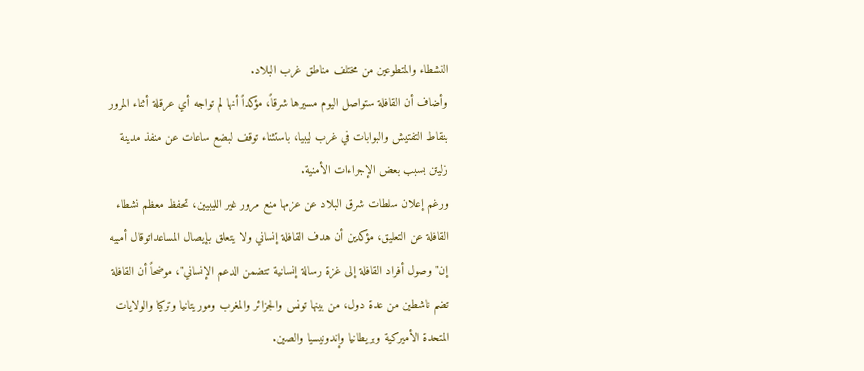النشطاء والمتطوعين من مختلف مناطق غرب البلاد.
وأضاف أن القافلة ستواصل اليوم مسيرها شرقاً، مؤكداً أنها لم تواجه أي عرقلة أثناء المرور بنقاط التفتيش والبوابات في غرب ليبيا، باستثناء توقف لبضع ساعات عن منفذ مدينة زليتن بسبب بعض الإجراءات الأمنية.
ورغم إعلان سلطات شرق البلاد عن عزمها منع مرور غير الليبيين، تحفظ معظم نشطاء القافلة عن التعليق، مؤكدين أن هدف القافلة إنساني ولا يتعلق بإيصال المساعداتوقال أمبيه إن" وصول أفراد القافلة إلى غزة رسالة إنسانية تتضمن الدعم الإنساني"، موضحاً أن القافلة تضم ناشطين من عدة دول، من بينها تونس والجزائر والمغرب وموريتانيا وتركيا والولايات المتحدة الأميركية وبريطانيا وإندونيسيا والصين.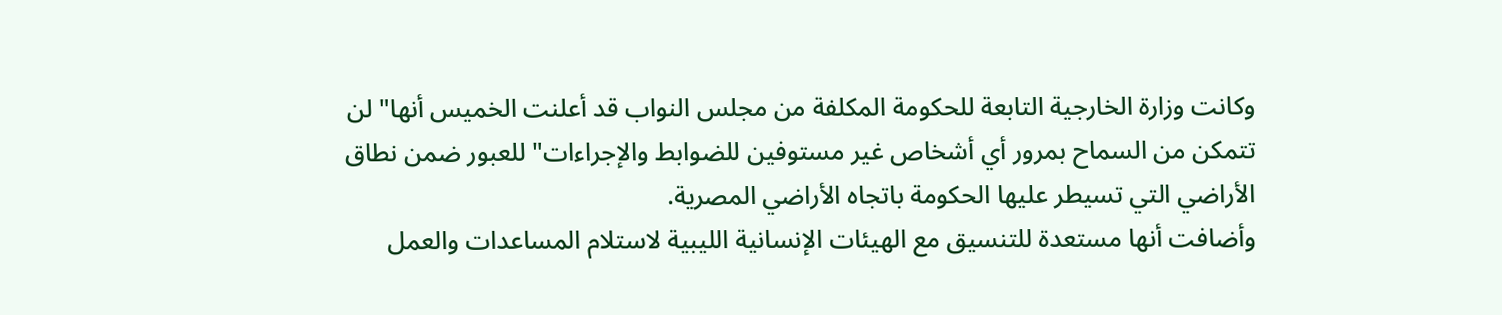وكانت وزارة الخارجية التابعة للحكومة المكلفة من مجلس النواب قد أعلنت الخميس أنها" لن تتمكن من السماح بمرور أي أشخاص غير مستوفين للضوابط والإجراءات" للعبور ضمن نطاق الأراضي التي تسيطر عليها الحكومة باتجاه الأراضي المصرية.
وأضافت أنها مستعدة للتنسيق مع الهيئات الإنسانية الليبية لاستلام المساعدات والعمل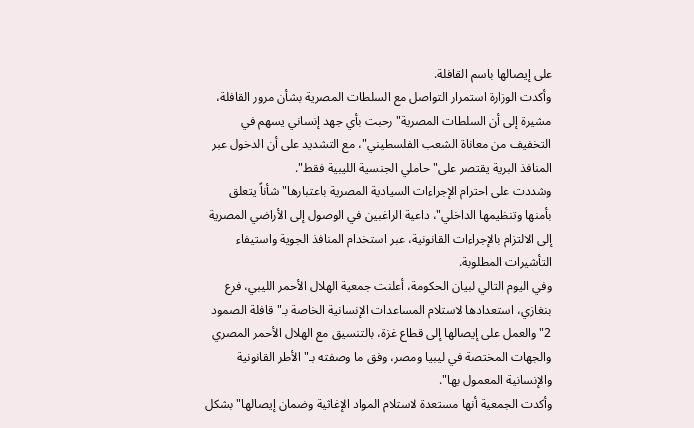على إيصالها باسم القافلة.
وأكدت الوزارة استمرار التواصل مع السلطات المصرية بشأن مرور القافلة، مشيرة إلى أن السلطات المصرية" رحبت بأي جهد إنساني يسهم في التخفيف من معاناة الشعب الفلسطيني"، مع التشديد على أن الدخول عبر المنافذ البرية يقتصر على" حاملي الجنسية الليبية فقط".
وشددت على احترام الإجراءات السيادية المصرية باعتبارها" شأناً يتعلق بأمنها وتنظيمها الداخلي"، داعية الراغبين في الوصول إلى الأراضي المصرية إلى الالتزام بالإجراءات القانونية، عبر استخدام المنافذ الجوية واستيفاء التأشيرات المطلوبة.
وفي اليوم التالي لبيان الحكومة، أعلنت جمعية الهلال الأحمر الليبي، فرع بنغازي، استعدادها لاستلام المساعدات الإنسانية الخاصة بـ" قافلة الصمود 2" والعمل على إيصالها إلى قطاع غزة، بالتنسيق مع الهلال الأحمر المصري والجهات المختصة في ليبيا ومصر، وفق ما وصفته بـ" الأطر القانونية والإنسانية المعمول بها".
وأكدت الجمعية أنها مستعدة لاستلام المواد الإغاثية وضمان إيصالها" بشكل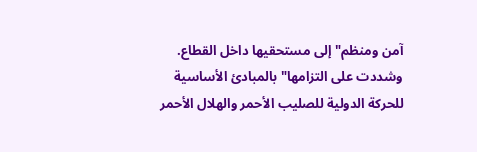آمن ومنظم" إلى مستحقيها داخل القطاع.
وشددت على التزامها" بالمبادئ الأساسية للحركة الدولية للصليب الأحمر والهلال الأحمر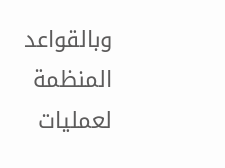وبالقواعد المنظمة لعمليات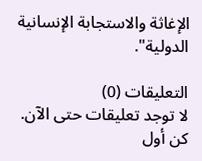الإغاثة والاستجابة الإنسانية الدولية".

التعليقات (0)
لا توجد تعليقات حتى الآن. كن أول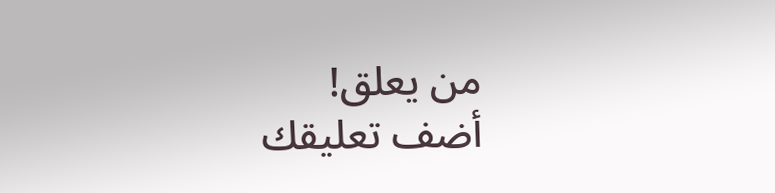من يعلق!
أضف تعليقك